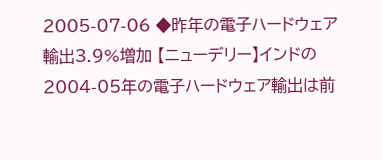2005-07-06 ◆昨年の電子ハードウェア輸出3.9%増加 【ニューデリー】インドの2004-05年の電子ハードウェア輸出は前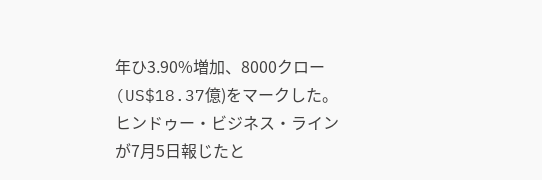年ひ3.90%増加、8000クロー(US$18.37億)をマークした。 ヒンドゥー・ビジネス・ラインが7月5日報じたと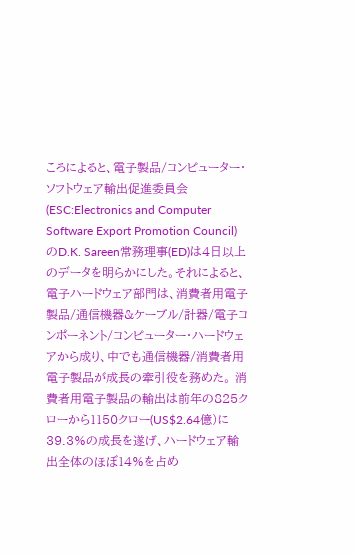ころによると、電子製品/コンピューター・ソフトウェア輸出促進委員会(ESC:Electronics and Computer Software Export Promotion Council)のD.K. Sareen常務理事(ED)は4日以上のデータを明らかにした。それによると、電子ハードウェア部門は、消費者用電子製品/通信機器&ケーブル/計器/電子コンポーネント/コンピューター・ハードウェアから成り、中でも通信機器/消費者用電子製品が成長の牽引役を務めた。 消費者用電子製品の輸出は前年の825クローから1150クロー(US$2.64億)に39.3%の成長を遂げ、ハードウェア輸出全体のほぼ14%を占め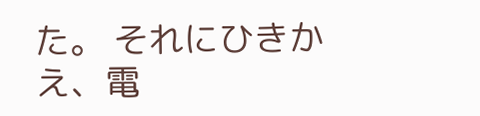た。 それにひきかえ、電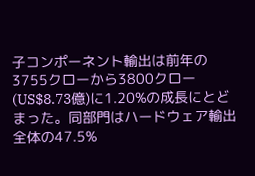子コンポーネント輸出は前年の3755クローから3800クロー(US$8.73億)に1.20%の成長にとどまった。同部門はハードウェア輸出全体の47.5%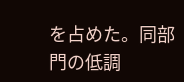を占めた。同部門の低調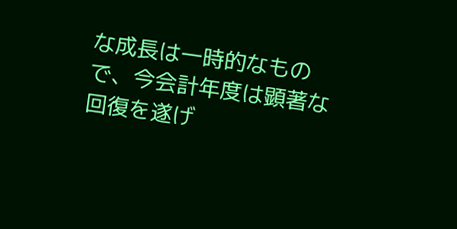な成長は一時的なもので、今会計年度は顕著な回復を遂げ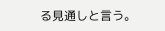る見通しと言う。